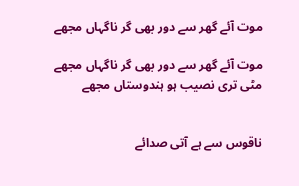موت آئے گھر سے دور بھی گر ناگہاں مجھے

موت آئے گھر سے دور بھی گر ناگہاں مجھے
مٹی تری نصیب ہو ہندوستاں مجھے


ناقوس سے ہے آتی صدائے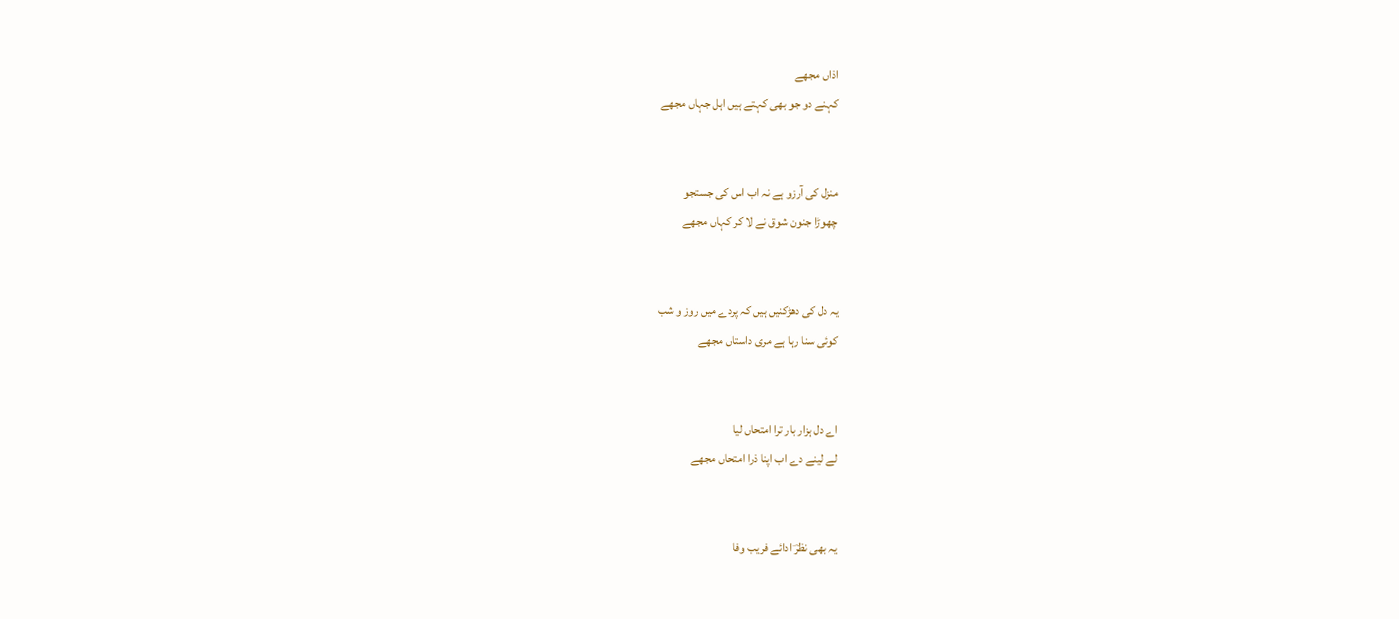اذاں مجھے
کہنے دو جو بھی کہتے ہیں اہل جہاں مجھے


منزل کی آرزو ہے نہ اب اس کی جستجو
چھوڑا جنون شوق نے لا کر کہاں مجھے


یہ دل کی دھڑکنیں ہیں کہ پردے میں روز و شب
کوئی سنا رہا ہے مری داستاں مجھے


اے دل ہزار بار ترا امتحاں لیا
لے لینے دے اب اپنا ذرا امتحاں مجھے


یہ بھی نظرؔ ادائے فریب وفا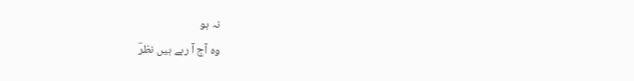نہ ہو
وہ آج آ رہے ہیں نظرؔ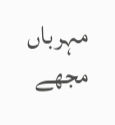مہرباں مجھے